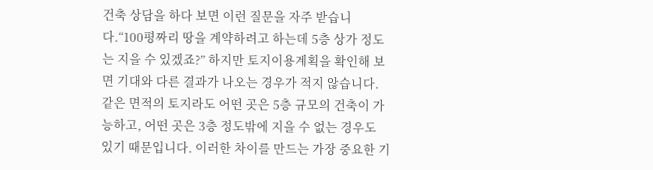건축 상담을 하다 보면 이런 질문을 자주 받습니다.“100평짜리 땅을 계약하려고 하는데 5층 상가 정도는 지을 수 있겠죠?” 하지만 토지이용계획을 확인해 보면 기대와 다른 결과가 나오는 경우가 적지 않습니다. 같은 면적의 토지라도 어떤 곳은 5층 규모의 건축이 가능하고, 어떤 곳은 3층 정도밖에 지을 수 없는 경우도 있기 때문입니다. 이러한 차이를 만드는 가장 중요한 기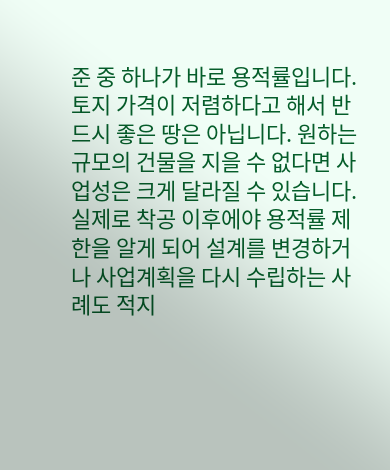준 중 하나가 바로 용적률입니다. 토지 가격이 저렴하다고 해서 반드시 좋은 땅은 아닙니다. 원하는 규모의 건물을 지을 수 없다면 사업성은 크게 달라질 수 있습니다. 실제로 착공 이후에야 용적률 제한을 알게 되어 설계를 변경하거나 사업계획을 다시 수립하는 사례도 적지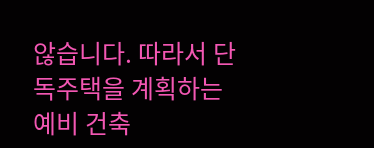않습니다. 따라서 단독주택을 계획하는 예비 건축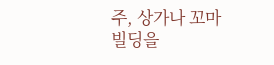주, 상가나 꼬마빌딩을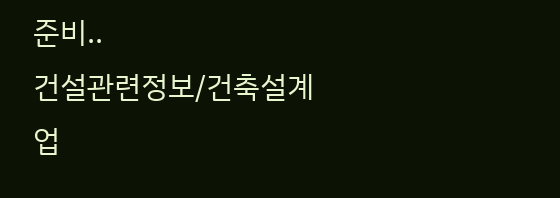준비..
건설관련정보/건축설계업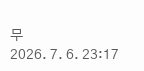무
2026. 7. 6. 23:17